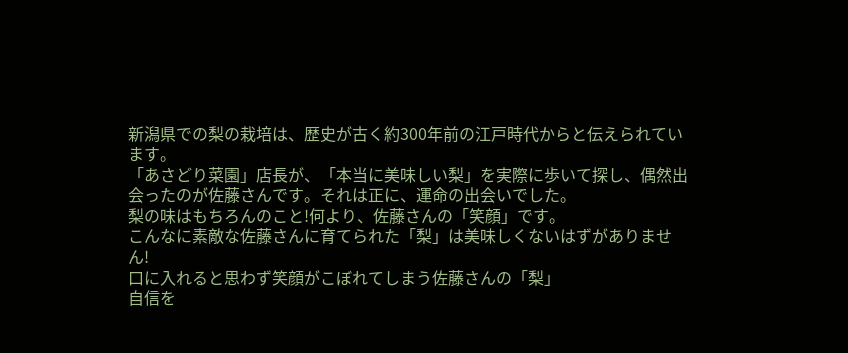新潟県での梨の栽培は、歴史が古く約300年前の江戸時代からと伝えられています。
「あさどり菜園」店長が、「本当に美味しい梨」を実際に歩いて探し、偶然出会ったのが佐藤さんです。それは正に、運命の出会いでした。
梨の味はもちろんのこと!何より、佐藤さんの「笑顔」です。
こんなに素敵な佐藤さんに育てられた「梨」は美味しくないはずがありません!
口に入れると思わず笑顔がこぼれてしまう佐藤さんの「梨」
自信を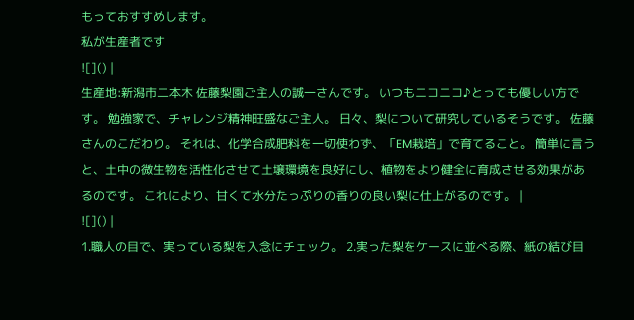もっておすすめします。
私が生産者です
![]() |
生産地:新潟市二本木 佐藤梨園ご主人の誠一さんです。 いつもニコニコ♪とっても優しい方です。 勉強家で、チャレンジ精神旺盛なご主人。 日々、梨について研究しているそうです。 佐藤さんのこだわり。 それは、化学合成肥料を一切使わず、「EM栽培」で育てること。 簡単に言うと、土中の微生物を活性化させて土壌環境を良好にし、植物をより健全に育成させる効果があるのです。 これにより、甘くて水分たっぷりの香りの良い梨に仕上がるのです。 |
![]() |
1.職人の目で、実っている梨を入念にチェック。 2.実った梨をケースに並べる際、紙の結び目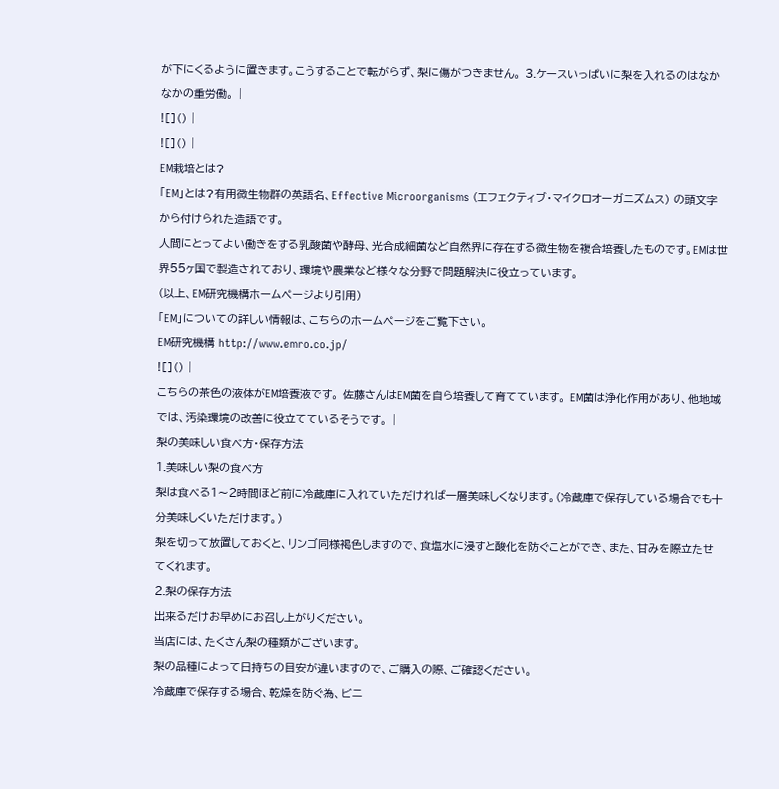が下にくるように置きます。こうすることで転がらず、梨に傷がつきません。 3.ケースいっぱいに梨を入れるのはなかなかの重労働。 |
![]() |
![]() |
EM栽培とは?
「EM」とは?有用微生物群の英語名、Effective Microorganisms (エフェクティブ・マイクロオーガニズムス) の頭文字から付けられた造語です。
人間にとってよい働きをする乳酸菌や酵母、光合成細菌など自然界に存在する微生物を複合培養したものです。EMは世界55ヶ国で製造されており、環境や農業など様々な分野で問題解決に役立っています。
(以上、EM研究機構ホームページより引用)
「EM」についての詳しい情報は、こちらのホームページをご覧下さい。
EM研究機構 http://www.emro.co.jp/
![]() |
こちらの茶色の液体がEM培養液です。 佐藤さんはEM菌を自ら培養して育てています。 EM菌は浄化作用があり、他地域では、汚染環境の改善に役立てているそうです。 |
梨の美味しい食べ方・保存方法
1.美味しい梨の食べ方
梨は食べる1〜2時間ほど前に冷蔵庫に入れていただければ一層美味しくなります。(冷蔵庫で保存している場合でも十分美味しくいただけます。)
梨を切って放置しておくと、リンゴ同様褐色しますので、食塩水に浸すと酸化を防ぐことができ、また、甘みを際立たせてくれます。
2.梨の保存方法
出来るだけお早めにお召し上がりください。
当店には、たくさん梨の種類がございます。
梨の品種によって日持ちの目安が違いますので、ご購入の際、ご確認ください。
冷蔵庫で保存する場合、乾燥を防ぐ為、ビニ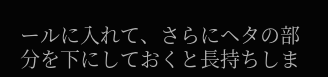ールに入れて、さらにヘタの部分を下にしておくと長持ちしま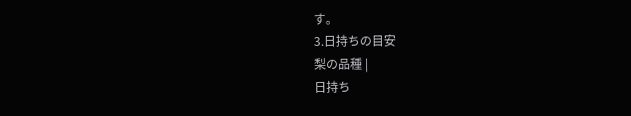す。
3.日持ちの目安
梨の品種 |
日持ち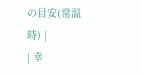の目安(常温時) |
| 幸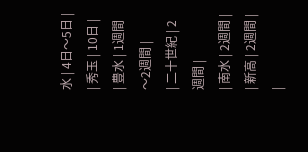水 | 4日〜5日 |
| 秀玉 | 10日 |
| 豊水 | 1週間〜2週間 |
| 二十世紀 | 2週間 |
| 南水 | 2週間 |
| 新高 | 2週間 |
|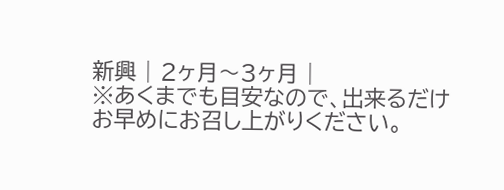新興 | 2ヶ月〜3ヶ月 |
※あくまでも目安なので、出来るだけお早めにお召し上がりください。